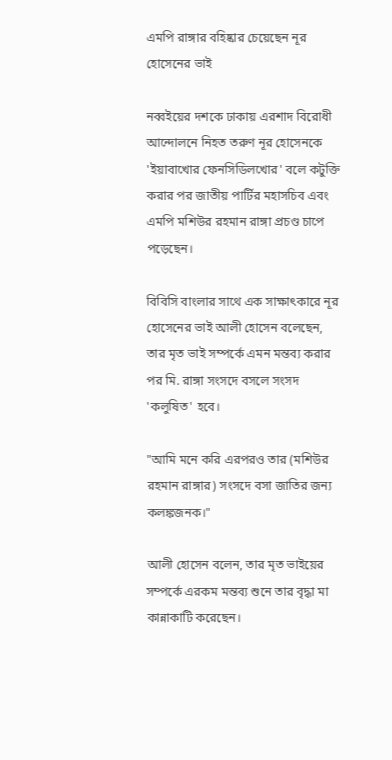এমপি রাঙ্গার বহিষ্কার চেয়েছেন নূর হোসেনের ভাই

নব্বইয়ের দশকে ঢাকায় এরশাদ বিরোধী আন্দোলনে নিহত তরুণ নূর হোসেনকে 'ইয়াবাখোর ফেনসিডিলখোর' বলে কটুক্তি করার পর জাতীয় পার্টির মহাসচিব এবং এমপি মশিউর রহমান রাঙ্গা প্রচণ্ড চাপে পড়েছেন।

বিবিসি বাংলার সাথে এক সাক্ষাৎকারে নূর হোসেনের ভাই আলী হোসেন বলেছেন, তার মৃত ভাই সম্পর্কে এমন মন্তব্য করার পর মি. রাঙ্গা সংসদে বসলে সংসদ 'কলুষিত' হবে।

"আমি মনে করি এরপরও তার (মশিউর রহমান রাঙ্গার) সংসদে বসা জাতির জন্য কলঙ্কজনক।"

আলী হোসেন বলেন, তার মৃত ভাইয়ের সম্পর্কে এরকম মন্তব্য শুনে তার বৃদ্ধা মা কান্নাকাটি করেছেন।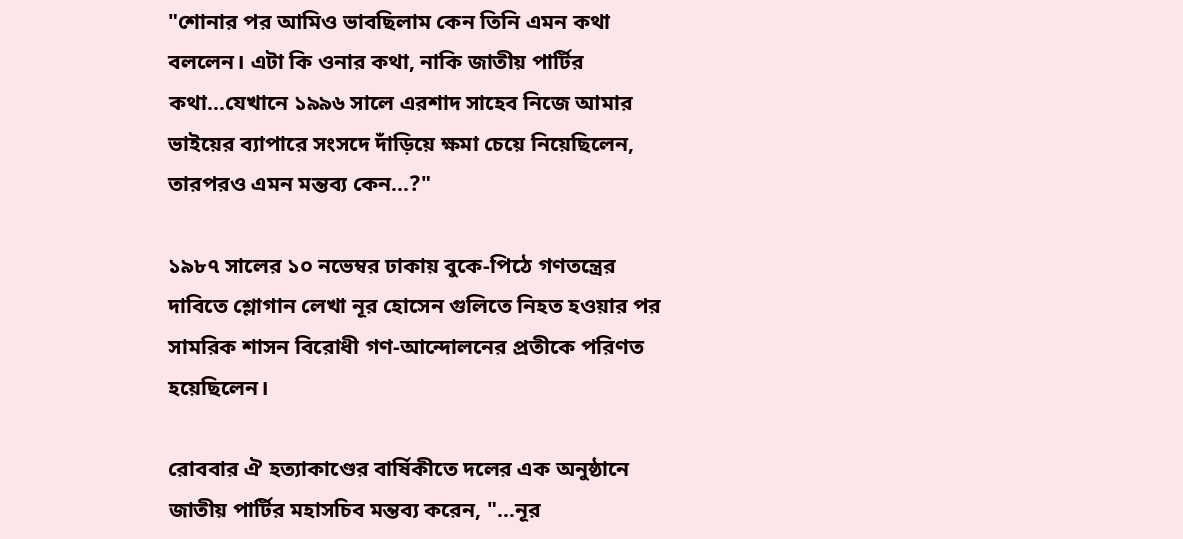"শোনার পর আমিও ভাবছিলাম কেন তিনি এমন কথা বললেন। এটা কি ওনার কথা, নাকি জাতীয় পার্টির কথা...যেখানে ১৯৯৬ সালে এরশাদ সাহেব নিজে আমার ভাইয়ের ব্যাপারে সংসদে দাঁড়িয়ে ক্ষমা চেয়ে নিয়েছিলেন, তারপরও এমন মন্তব্য কেন...?"

১৯৮৭ সালের ১০ নভেম্বর ঢাকায় বুকে-পিঠে গণতন্ত্রের দাবিতে শ্লোগান লেখা নূর হোসেন গুলিতে নিহত হওয়ার পর সামরিক শাসন বিরোধী গণ-আন্দোলনের প্রতীকে পরিণত হয়েছিলেন।

রোববার ঐ হত্যাকাণ্ডের বার্ষিকীতে দলের এক অনুষ্ঠানে জাতীয় পার্টির মহাসচিব মন্তব্য করেন, "...নূর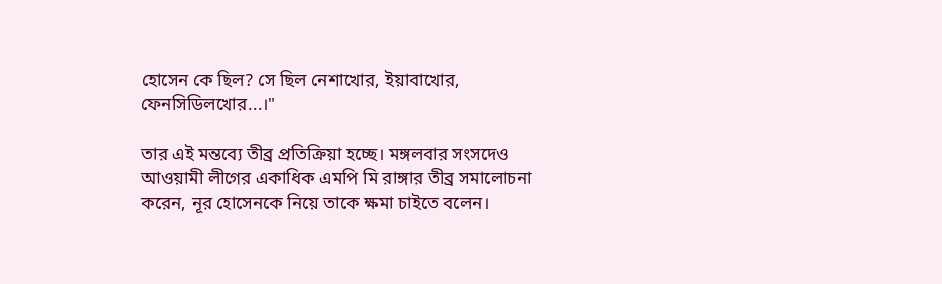হোসেন কে ছিল? সে ছিল নেশাখোর, ইয়াবাখোর, ফেনসিডিলখোর...।"

তার এই মন্তব্যে তীব্র প্রতিক্রিয়া হচ্ছে। মঙ্গলবার সংসদেও আওয়ামী লীগের একাধিক এমপি মি রাঙ্গার তীব্র সমালোচনা করেন, নূর হোসেনকে নিয়ে তাকে ক্ষমা চাইতে বলেন।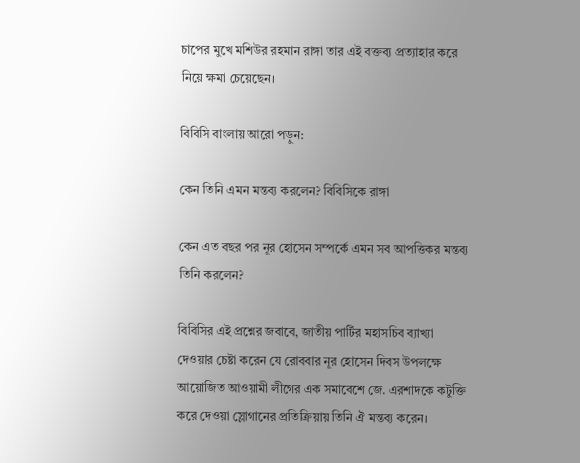চাপের মুখে মশিউর রহমান রাঙ্গা তার এই বক্তব্য প্রত্যাহার করে নিয়ে ক্ষমা চেয়েছেন।

বিবিসি বাংলায় আরো পড়ুন:

কেন তিনি এমন মন্তব্য করলেন? বিবিসিকে রাঙ্গা

কেন এত বছর পর নূর হোসেন সম্পর্কে এমন সব আপত্তিকর মন্তব্য তিনি করলেন?

বিবিসির এই প্রশ্নের জবাবে, জাতীয় পার্টির মহাসচিব ব্যাখ্যা দেওয়ার চেষ্টা করেন যে রোববার নূর হোসেন দিবস উপলক্ষে আয়োজিত আওয়ামী লীগের এক সমাবেশে জে. এরশাদকে কটুক্তি করে দেওয়া স্লোগানের প্রতিক্রিয়ায় তিনি ঐ মন্তব্য করেন।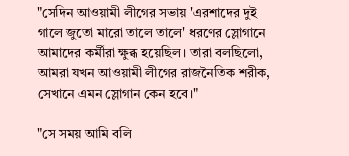"সেদিন আওয়ামী লীগের সভায় 'এরশাদের দুই গালে জুতো মারো তালে তালে' ধরণের স্লোগানে আমাদের কর্মীরা ক্ষুব্ধ হয়েছিল। তারা বলছিলো, আমরা যখন আওয়ামী লীগের রাজনৈতিক শরীক, সেখানে এমন স্লোগান কেন হবে।"

"সে সময় আমি বলি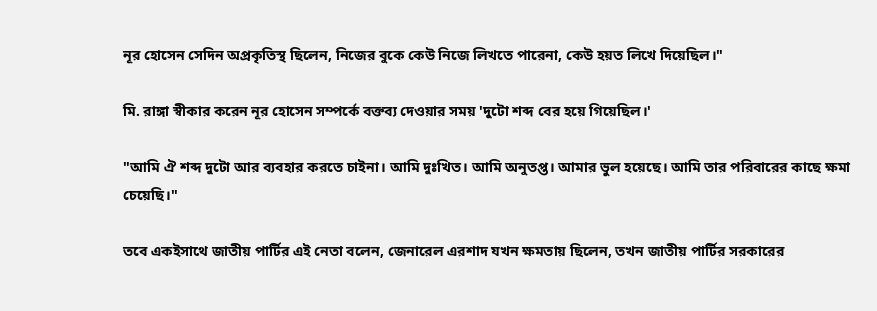নূর হোসেন সেদিন অপ্রকৃতিস্থ ছিলেন, নিজের বুকে কেউ নিজে লিখতে পারেনা, কেউ হয়ত লিখে দিয়েছিল।"

মি. রাঙ্গা স্বীকার করেন নূর হোসেন সম্পর্কে বক্তব্য দেওয়ার সময় 'দুটো শব্দ বের হয়ে গিয়েছিল।'

"আমি ঐ শব্দ দুটো আর ব্যবহার করতে চাইনা। আমি দুঃখিত। আমি অনুতপ্ত। আমার ভুল হয়েছে। আমি তার পরিবারের কাছে ক্ষমা চেয়েছি।"

তবে একইসাথে জাতীয় পার্টির এই নেতা বলেন, জেনারেল এরশাদ যখন ক্ষমতায় ছিলেন, তখন জাতীয় পার্টির সরকারের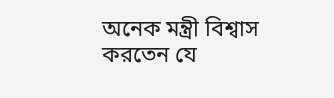অনেক মন্ত্রী বিশ্বাস করতেন যে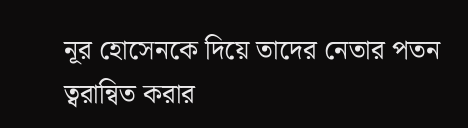নূর হোসেনকে দিয়ে তাদের নেতার পতন ত্বরান্বিত করার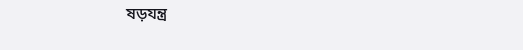ষড়যন্ত্র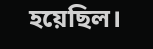হয়েছিল।